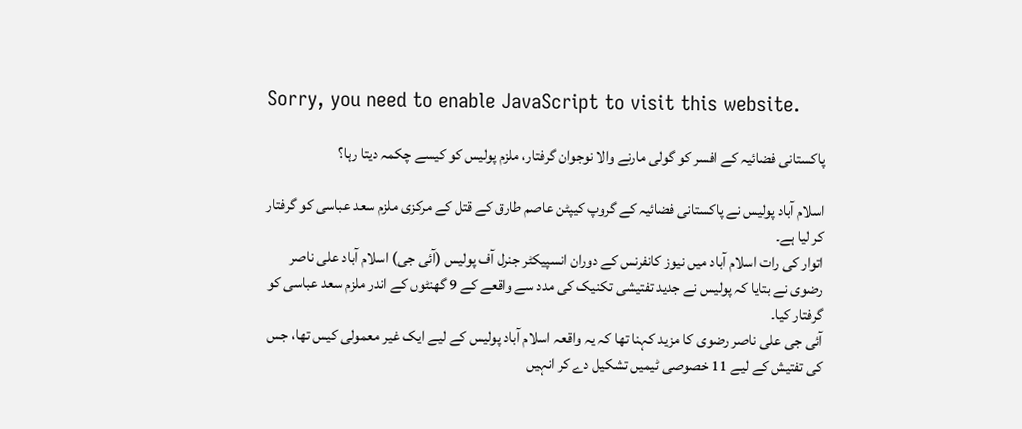Sorry, you need to enable JavaScript to visit this website.

پاکستانی فضائیہ کے افسر کو گولی مارنے والا نوجوان گرفتار، ملزم پولیس کو کیسے چکمہ دیتا رہا؟

اسلام آباد پولیس نے پاکستانی فضائیہ کے گروپ کیپٹن عاصم طارق کے قتل کے مرکزی ملزم سعد عباسی کو گرفتار کر لیا ہے۔
اتوار کی رات اسلام آباد میں نیوز کانفرنس کے دوران انسپیکٹر جنرل آف پولیس (آئی جی) اسلام آباد علی ناصر رضوی نے بتایا کہ پولیس نے جدید تفتیشی تکنیک کی مدد سے واقعے کے 9 گھنٹوں کے اندر ملزم سعد عباسی کو گرفتار کیا۔
آئی جی علی ناصر رضوی کا مزید کہنا تھا کہ یہ واقعہ اسلام آباد پولیس کے لیے ایک غیر معمولی کیس تھا، جس کی تفتیش کے لیے 11 خصوصی ٹیمیں تشکیل دے کر انہیں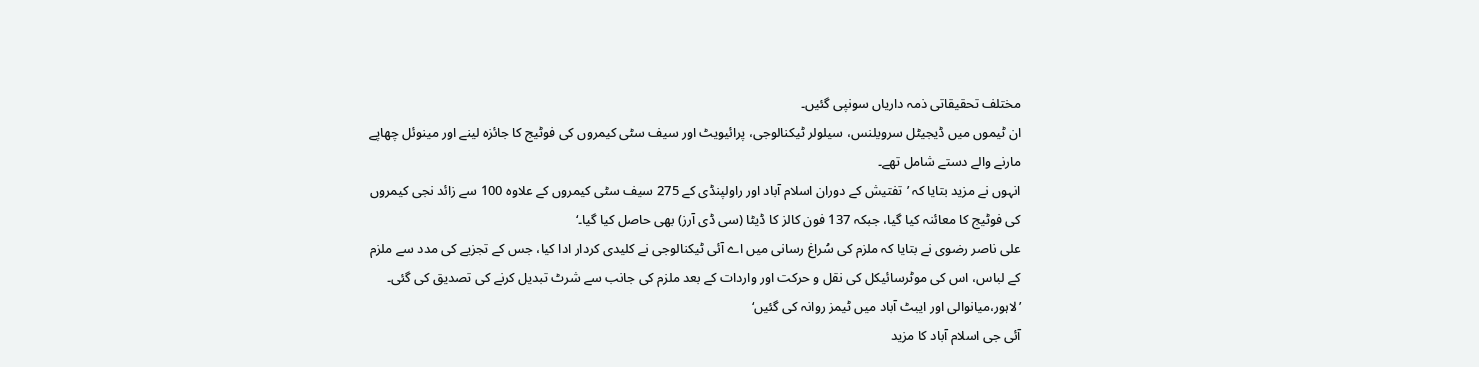مختلف تحقیقاتی ذمہ داریاں سونپی گئیں۔
ان ٹیموں میں ڈیجیٹل سرویلنس، سیلولر ٹیکنالوجی، پرائیویٹ اور سیف سٹی کیمروں کی فوٹیج کا جائزہ لینے اور مینوئل چھاپے مارنے والے دستے شامل تھے۔
انہوں نے مزید بتایا کہ ’تفتیش کے دوران اسلام آباد اور راولپنڈی کے 275 سیف سٹی کیمروں کے علاوہ 100 سے زائد نجی کیمروں کی فوٹیج کا معائنہ کیا گیا، جبکہ 137 فون کالز کا ڈیٹا (سی ڈی آرز) بھی حاصل کیا گیا۔‘
علی ناصر رضوی نے بتایا کہ ملزم کی سُراغ رسانی میں اے آئی ٹیکنالوجی نے کلیدی کردار ادا کیا، جس کے تجزیے کی مدد سے ملزم کے لباس، اس کی موٹرسائیکل کی نقل و حرکت اور واردات کے بعد ملزم کی جانب سے شرٹ تبدیل کرنے کی تصدیق کی گئی۔
’لاہور،میانوالی اور ایبٹ آباد میں ٹیمز روانہ کی گئیں‘
آئی جی اسلام آباد کا مزید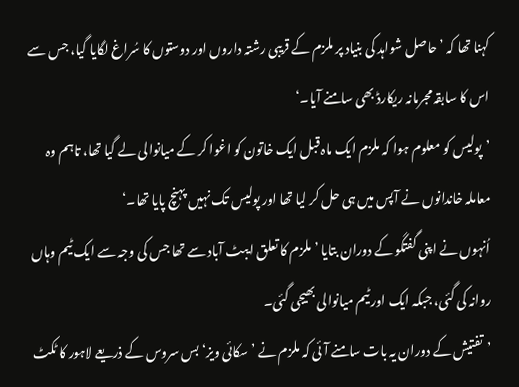کہنا تھا کہ ’حاصل شواہد کی بنیاد پر ملزم کے قریبی رشتہ داروں اور دوستوں کا سُراغ لگایا گیا، جس سے اس کا سابقہ مجرمانہ ریکارڈ بھی سامنے آیا۔‘
’پولیس کو معلوم ہوا کہ ملزم ایک ماہ قبل ایک خاتون کو اغوا کر کے میانوالی لے گیا تھا، تاہم وہ معاملہ خاندانوں نے آپس میں ہی حل کر لیا تھا اور پولیس تک نہیں پہنچ پایا تھا۔‘
اُنہوں نے اپنی گفتگو کے دوران بتایا ’ملزم کا تعلق ایبٹ آباد سے تھا جس کی وجہ سے ایک ٹیم وہاں روانہ کی گئی، جبکہ ایک اور ٹیم میانوالی بھیجی گئی۔
’تفتیش کے دوران یہ بات سامنے آئی کہ ملزم نے ’سکائی ویز‘ بس سروس کے ذریعے لاہور کا ٹکٹ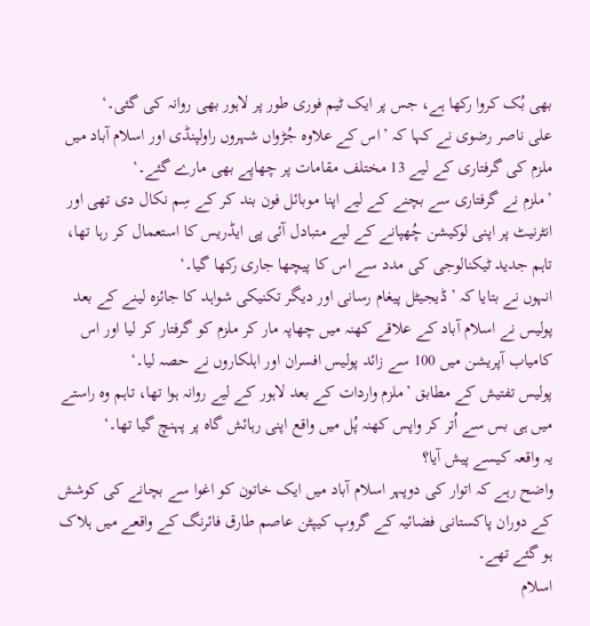بھی بُک کروا رکھا ہے، جس پر ایک ٹیم فوری طور پر لاہور بھی روانہ کی گئی۔‘
علی ناصر رضوی نے کہا کہ ’اس کے علاوہ جُڑواں شہروں راولپنڈی اور اسلام آباد میں ملزم کی گرفتاری کے لیے 13 مختلف مقامات پر چھاپے بھی مارے گئے۔‘
’ملزم نے گرفتاری سے بچنے کے لیے اپنا موبائل فون بند کر کے سِم نکال دی تھی اور انٹرنیٹ پر اپنی لوکیشن چُھپانے کے لیے متبادل آئی پی ایڈریس کا استعمال کر رہا تھا، تاہم جدید ٹیکنالوجی کی مدد سے اس کا پیچھا جاری رکھا گیا۔‘
انہوں نے بتایا کہ ’ڈیجیٹل پیغام رسانی اور دیگر تکنیکی شواہد کا جائزہ لینے کے بعد پولیس نے اسلام آباد کے علاقے کھنہ میں چھاپہ مار کر ملزم کو گرفتار کر لیا اور اس کامیاب آپریشن میں 100 سے زائد پولیس افسران اور اہلکاروں نے حصہ لیا۔‘
پولیس تفتیش کے مطابق ’ملزم واردات کے بعد لاہور کے لیے روانہ ہوا تھا، تاہم وہ راستے میں ہی بس سے اُتر کر واپس کھنہ پُل میں واقع اپنی رہائش گاہ پر پہنچ گیا تھا۔‘
یہ واقعہ کیسے پیش آیا؟
واضح رہے کہ اتوار کی دوپہر اسلام آباد میں ایک خاتون کو اغوا سے بچانے کی کوشش کے دوران پاکستانی فضائیہ کے گروپ کیپٹن عاصم طارق فائرنگ کے واقعے میں ہلاک ہو گئے تھے۔
اسلام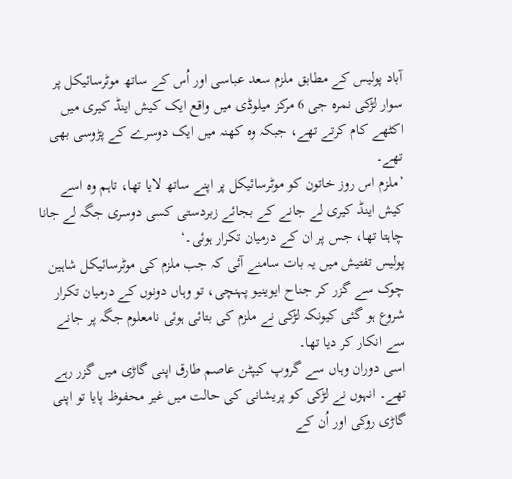آباد پولیس کے مطابق ملزم سعد عباسی اور اُس کے ساتھ موٹرسائیکل پر سوار لڑکی نمرہ جی 6 مرکز میلوڈی میں واقع ایک کیش اینڈ کیری میں اکٹھے کام کرتے تھے، جبکہ وہ کھنہ میں ایک دوسرے کے پڑوسی بھی تھے۔
’ملزم اس روز خاتون کو موٹرسائیکل پر اپنے ساتھ لایا تھا، تاہم وہ اسے کیش اینڈ کیری لے جانے کے بجائے زبردستی کسی دوسری جگہ لے جانا چاہتا تھا، جس پر ان کے درمیان تکرار ہوئی۔‘
پولیس تفتیش میں یہ بات سامنے آئی کہ جب ملزم کی موٹرسائیکل شاہین چوک سے گزر کر جناح ایوینیو پہنچی، تو وہاں دونوں کے درمیان تکرار شروع ہو گئی کیونکہ لڑکی نے ملزم کی بتائی ہوئی نامعلوم جگہ پر جانے سے انکار کر دیا تھا۔
اسی دوران وہاں سے گروپ کیپٹن عاصم طارق اپنی گاڑی میں گزر رہے تھے۔ انہوں نے لڑکی کو پریشانی کی حالت میں غیر محفوظ پایا تو اپنی گاڑی روکی اور اُن کے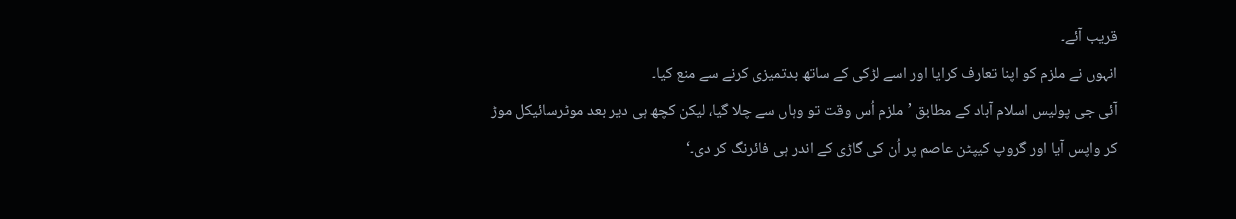قریب آئے۔
انہوں نے ملزم کو اپنا تعارف کرایا اور اسے لڑکی کے ساتھ بدتمیزی کرنے سے منع کیا۔
آئی جی پولیس اسلام آباد کے مطابق ’ملزم اُس وقت تو وہاں سے چلا گیا، لیکن کچھ ہی دیر بعد موٹرسائیکل موڑ کر واپس آیا اور گروپ کیپٹن عاصم پر اُن کی گاڑی کے اندر ہی فائرنگ کر دی۔‘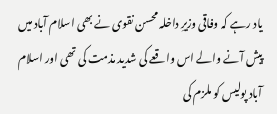یاد رہے کہ وفاقی وزیرِ داخلہ محسن نقوی نے بھی اسلام آباد میں پیش آنے والے اس واقعے کی شدید مذمت کی تھی اور اسلام آباد پولیس کو ملزم کی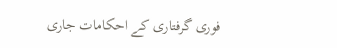فوری گرفتاری کے احکامات جاری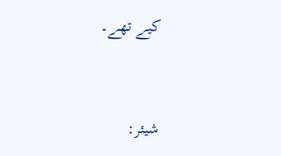کیے تھے۔


شیئر: